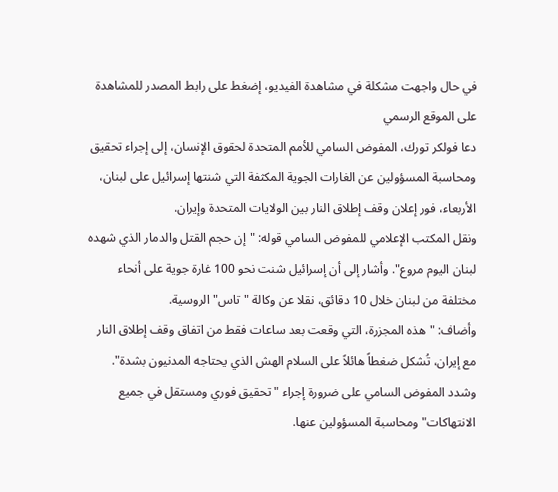في حال واجهت مشكلة في مشاهدة الفيديو، إضغط على رابط المصدر للمشاهدة على الموقع الرسمي
دعا فولكر تورك، المفوض السامي للأمم المتحدة لحقوق الإنسان، إلى إجراء تحقيق ومحاسبة المسؤولين عن الغارات الجوية المكثفة التي شنتها إسرائيل على لبنان، الأربعاء، فور إعلان وقف إطلاق النار بين الولايات المتحدة وإيران.
ونقل المكتب الإعلامي للمفوض السامي قوله: "إن حجم القتل والدمار الذي شهده لبنان اليوم مروع". وأشار إلى أن إسرائيل شنت نحو 100 غارة جوية على أنحاء مختلفة من لبنان خلال 10 دقائق، نقلا عن وكالة "تاس" الروسية.
وأضاف: "هذه المجزرة، التي وقعت بعد ساعات فقط من اتفاق وقف إطلاق النار مع إيران، تُشكل ضغطاً هائلاً على السلام الهش الذي يحتاجه المدنيون بشدة".
وشدد المفوض السامي على ضرورة إجراء "تحقيق فوري ومستقل في جميع الانتهاكات" ومحاسبة المسؤولين عنها.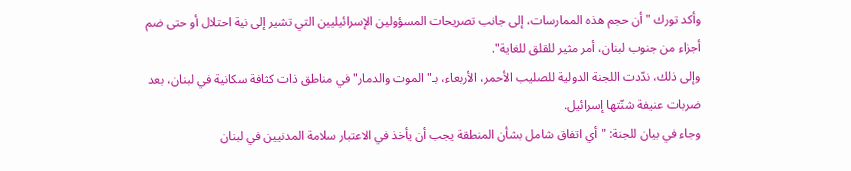وأكد تورك "أن حجم هذه الممارسات، إلى جانب تصريحات المسؤولين الإسرائيليين التي تشير إلى نية احتلال أو حتى ضم أجزاء من جنوب لبنان، أمر مثير للقلق للغاية".
وإلى ذلك، ندّدت اللجنة الدولية للصليب الأحمر، الأربعاء، بـ"الموت والدمار" في مناطق ذات كثافة سكانية في لبنان، بعد ضربات عنيفة شنّتها إسرائيل.
وجاء في بيان للجنة: "أي اتفاق شامل بشأن المنطقة يجب أن يأخذ في الاعتبار سلامة المدنيين في لبنان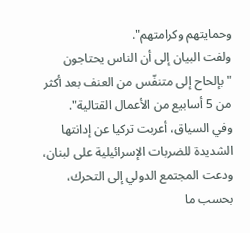وحمايتهم وكرامتهم".
ولفت البيان إلى أن الناس يحتاجون "بإلحاح إلى متنفّس من العنف بعد أكثر من 5 أسابيع من الأعمال القتالية".
وفي السياق، أعربت تركيا عن إدانتها الشديدة للضربات الإسرائيلية على لبنان، ودعت المجتمع الدولي إلى التحرك، بحسب ما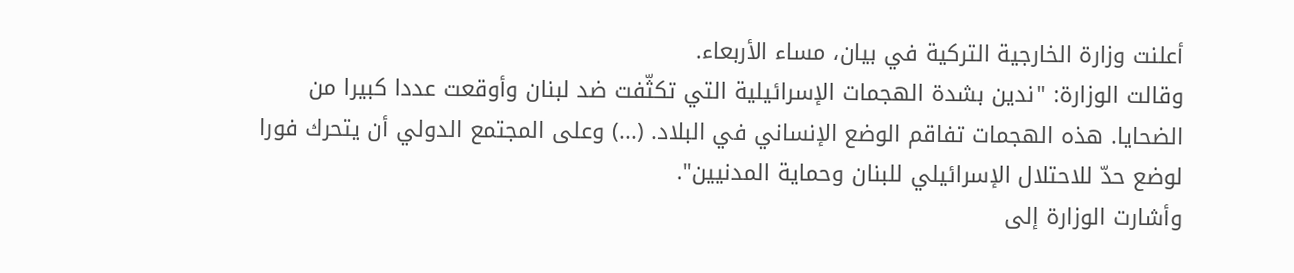أعلنت وزارة الخارجية التركية في بيان، مساء الأربعاء.
وقالت الوزارة: "ندين بشدة الهجمات الإسرائيلية التي تكثّفت ضد لبنان وأوقعت عددا كبيرا من الضحايا. هذه الهجمات تفاقم الوضع الإنساني في البلاد. (...) وعلى المجتمع الدولي أن يتحرك فورا لوضع حدّ للاحتلال الإسرائيلي للبنان وحماية المدنيين".
وأشارت الوزارة إلى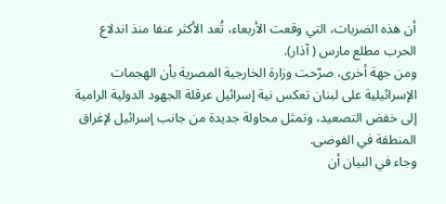أن هذه الضربات، التي وقعت الأربعاء، تُعد الأكثر عنفا منذ اندلاع الحرب مطلع مارس ( آذار).
ومن جهة أخرى، صرّحت وزارة الخارجية المصرية بأن الهجمات الإسرائيلية على لبنان تعكس نية إسرائيل عرقلة الجهود الدولية الرامية إلى خفض التصعيد، وتمثل محاولة جديدة من جانب إسرائيل لإغراق المنطقة في الفوضى.
وجاء في البيان أن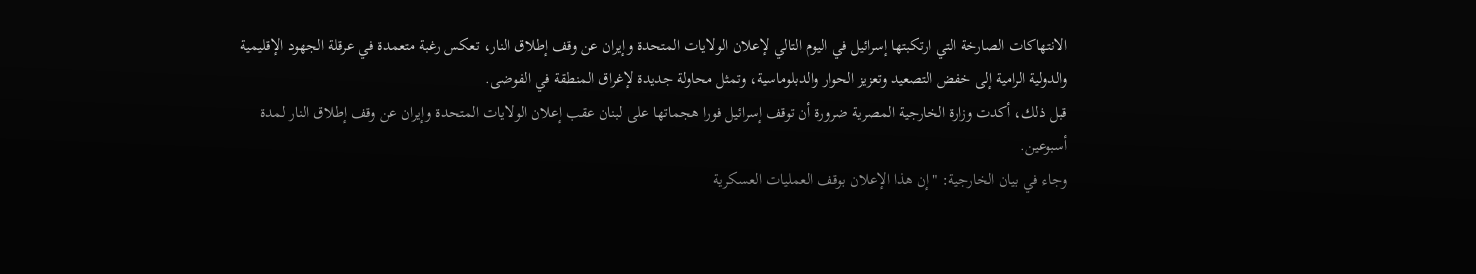الانتهاكات الصارخة التي ارتكبتها إسرائيل في اليوم التالي لإعلان الولايات المتحدة وإيران عن وقف إطلاق النار، تعكس رغبة متعمدة في عرقلة الجهود الإقليمية والدولية الرامية إلى خفض التصعيد وتعزيز الحوار والدبلوماسية، وتمثل محاولة جديدة لإغراق المنطقة في الفوضى.
قبل ذلك، أكدت وزارة الخارجية المصرية ضرورة أن توقف إسرائيل فورا هجماتها على لبنان عقب إعلان الولايات المتحدة وإيران عن وقف إطلاق النار لمدة أسبوعين.
وجاء في بيان الخارجية: "إن هذا الإعلان بوقف العمليات العسكرية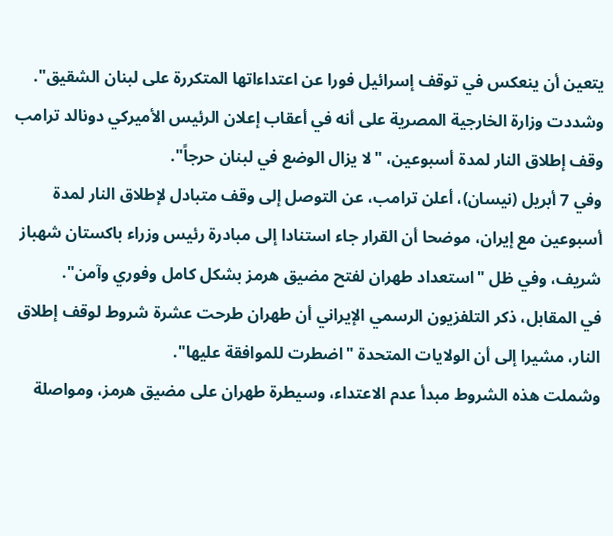يتعين أن ينعكس في توقف إسرائيل فورا عن اعتداءاتها المتكررة على لبنان الشقيق".
وشددت وزارة الخارجية المصرية على أنه في أعقاب إعلان الرئيس الأميركي دونالد ترامب وقف إطلاق النار لمدة أسبوعين، "لا يزال الوضع في لبنان حرجاً".
وفي 7 أبريل (نيسان)، أعلن ترامب، عن التوصل إلى وقف متبادل لإطلاق النار لمدة أسبوعين مع إيران، موضحا أن القرار جاء استنادا إلى مبادرة رئيس وزراء باكستان شهباز شريف، وفي ظل "استعداد طهران لفتح مضيق هرمز بشكل كامل وفوري وآمن".
في المقابل، ذكر التلفزيون الرسمي الإيراني أن طهران طرحت عشرة شروط لوقف إطلاق النار، مشيرا إلى أن الولايات المتحدة "اضطرت للموافقة عليها".
وشملت هذه الشروط مبدأ عدم الاعتداء، وسيطرة طهران على مضيق هرمز، ومواصلة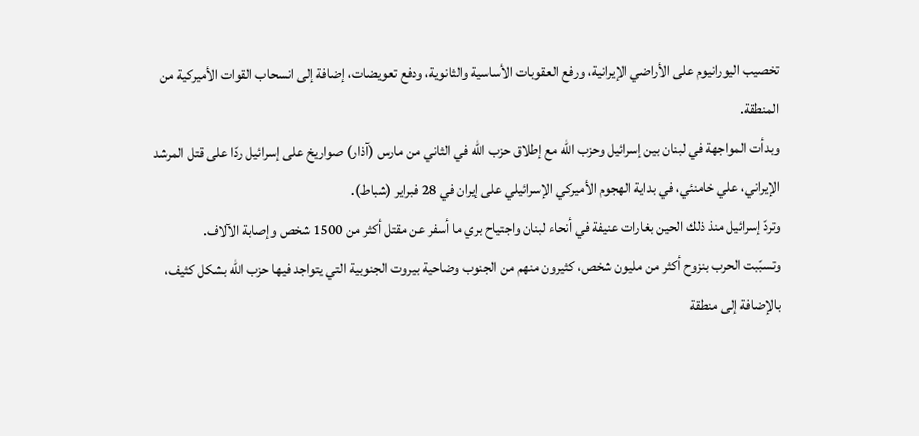تخصيب اليورانيوم على الأراضي الإيرانية، ورفع العقوبات الأساسية والثانوية، ودفع تعويضات، إضافة إلى انسحاب القوات الأميركية من المنطقة.
وبدأت المواجهة في لبنان بين إسرائيل وحزب الله مع إطلاق حزب الله في الثاني من مارس (آذار) صواريخ على إسرائيل ردّا على قتل المرشد الإيراني، علي خامنئي، في بداية الهجوم الأميركي الإسرائيلي على إيران في 28 فبراير (شباط).
وتردّ إسرائيل منذ ذلك الحين بغارات عنيفة في أنحاء لبنان واجتياح بري ما أسفر عن مقتل أكثر من 1500 شخص وإصابة الآلاف.
وتسبّبت الحرب بنزوح أكثر من مليون شخص، كثيرون منهم من الجنوب وضاحية بيروت الجنوبية التي يتواجد فيها حزب الله بشكل كثيف، بالإضافة إلى منطقة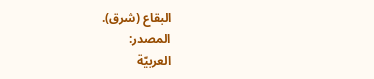البقاع (شرق).
المصدر:
العربيّة